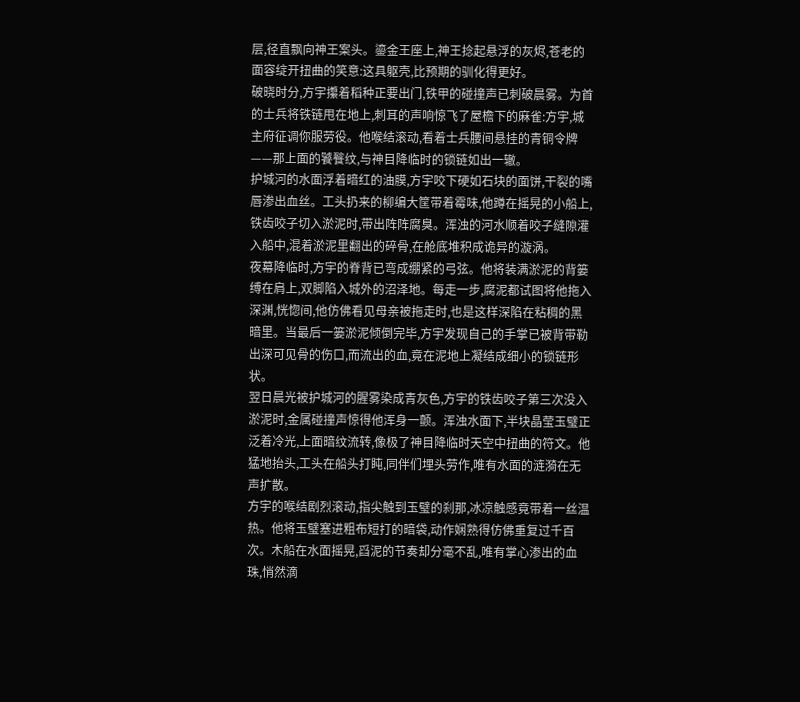层,径直飘向神王案头。鎏金王座上,神王捻起悬浮的灰烬,苍老的面容绽开扭曲的笑意:这具躯壳,比预期的驯化得更好。
破晓时分,方宇攥着稻种正要出门,铁甲的碰撞声已刺破晨雾。为首的士兵将铁链甩在地上,刺耳的声响惊飞了屋檐下的麻雀:方宇,城主府征调你服劳役。他喉结滚动,看着士兵腰间悬挂的青铜令牌——那上面的饕餮纹,与神目降临时的锁链如出一辙。
护城河的水面浮着暗红的油膜,方宇咬下硬如石块的面饼,干裂的嘴唇渗出血丝。工头扔来的柳编大筐带着霉味,他蹲在摇晃的小船上,铁齿咬子切入淤泥时,带出阵阵腐臭。浑浊的河水顺着咬子缝隙灌入船中,混着淤泥里翻出的碎骨,在舱底堆积成诡异的漩涡。
夜幕降临时,方宇的脊背已弯成绷紧的弓弦。他将装满淤泥的背篓缚在肩上,双脚陷入城外的沼泽地。每走一步,腐泥都试图将他拖入深渊,恍惚间,他仿佛看见母亲被拖走时,也是这样深陷在粘稠的黑暗里。当最后一篓淤泥倾倒完毕,方宇发现自己的手掌已被背带勒出深可见骨的伤口,而流出的血,竟在泥地上凝结成细小的锁链形状。
翌日晨光被护城河的腥雾染成青灰色,方宇的铁齿咬子第三次没入淤泥时,金属碰撞声惊得他浑身一颤。浑浊水面下,半块晶莹玉璧正泛着冷光,上面暗纹流转,像极了神目降临时天空中扭曲的符文。他猛地抬头,工头在船头打盹,同伴们埋头劳作,唯有水面的涟漪在无声扩散。
方宇的喉结剧烈滚动,指尖触到玉璧的刹那,冰凉触感竟带着一丝温热。他将玉璧塞进粗布短打的暗袋,动作娴熟得仿佛重复过千百次。木船在水面摇晃,舀泥的节奏却分毫不乱,唯有掌心渗出的血珠,悄然滴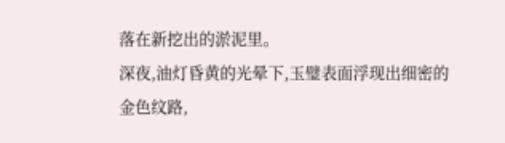落在新挖出的淤泥里。
深夜,油灯昏黄的光晕下,玉璧表面浮现出细密的金色纹路,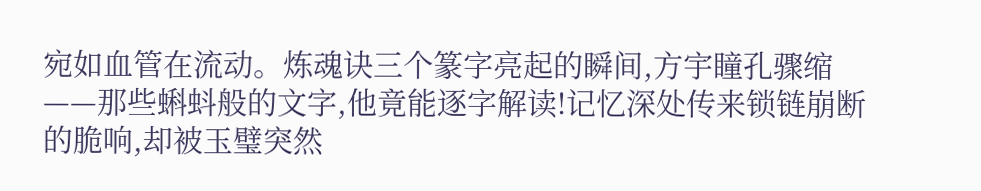宛如血管在流动。炼魂诀三个篆字亮起的瞬间,方宇瞳孔骤缩——那些蝌蚪般的文字,他竟能逐字解读!记忆深处传来锁链崩断的脆响,却被玉璧突然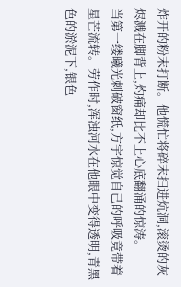炸开的粉末打断。他慌忙将碎末扫进炕洞,滚烫的灰烬溅在脚背上,灼痛却比不上心底翻涌的惊涛。
当第一缕曦光刺破窗纸,方宇惊觉自己的呼吸竟带着星芒流转。劳作时,浑浊河水在他眼中变得透明,青黑色的淤泥下,银色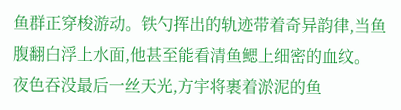鱼群正穿梭游动。铁勺挥出的轨迹带着奇异韵律,当鱼腹翻白浮上水面,他甚至能看清鱼鳃上细密的血纹。
夜色吞没最后一丝天光,方宇将裹着淤泥的鱼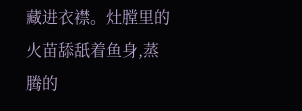藏进衣襟。灶膛里的火苗舔舐着鱼身,蒸腾的